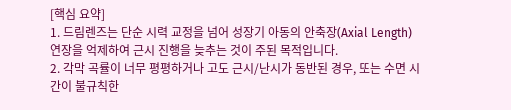[핵심 요약]
1. 드림렌즈는 단순 시력 교정을 넘어 성장기 아동의 안축장(Axial Length) 연장을 억제하여 근시 진행을 늦추는 것이 주된 목적입니다.
2. 각막 곡률이 너무 평평하거나 고도 근시/난시가 동반된 경우, 또는 수면 시간이 불규칙한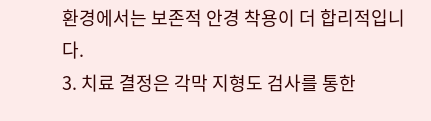환경에서는 보존적 안경 착용이 더 합리적입니다.
3. 치료 결정은 각막 지형도 검사를 통한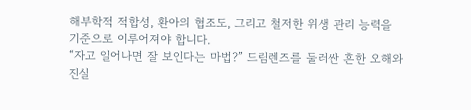해부학적 적합성, 환아의 협조도, 그리고 철저한 위생 관리 능력을 기준으로 이루어져야 합니다.
“자고 일어나면 잘 보인다는 마법?” 드림렌즈를 둘러싼 흔한 오해와 진실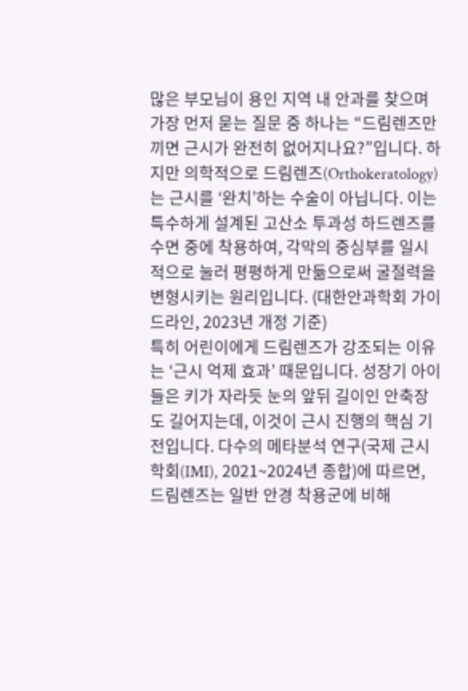많은 부모님이 용인 지역 내 안과를 찾으며 가장 먼저 묻는 질문 중 하나는 “드림렌즈만 끼면 근시가 완전히 없어지나요?”입니다. 하지만 의학적으로 드림렌즈(Orthokeratology)는 근시를 ‘완치’하는 수술이 아닙니다. 이는 특수하게 설계된 고산소 투과성 하드렌즈를 수면 중에 착용하여, 각막의 중심부를 일시적으로 눌러 평평하게 만듦으로써 굴절력을 변형시키는 원리입니다. (대한안과학회 가이드라인, 2023년 개정 기준)
특히 어린이에게 드림렌즈가 강조되는 이유는 ‘근시 억제 효과’ 때문입니다. 성장기 아이들은 키가 자라듯 눈의 앞뒤 길이인 안축장도 길어지는데, 이것이 근시 진행의 핵심 기전입니다. 다수의 메타분석 연구(국제 근시 학회(IMI), 2021~2024년 종합)에 따르면, 드림렌즈는 일반 안경 착용군에 비해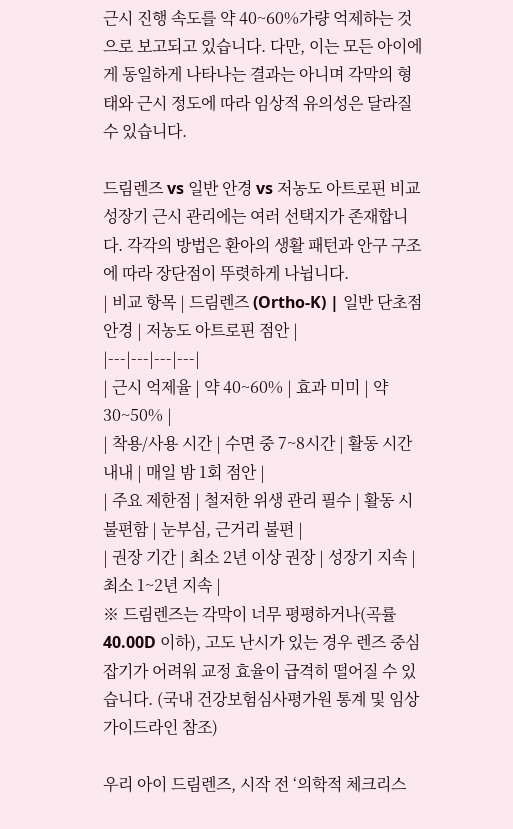근시 진행 속도를 약 40~60%가량 억제하는 것으로 보고되고 있습니다. 다만, 이는 모든 아이에게 동일하게 나타나는 결과는 아니며 각막의 형태와 근시 정도에 따라 임상적 유의성은 달라질 수 있습니다.

드림렌즈 vs 일반 안경 vs 저농도 아트로핀 비교
성장기 근시 관리에는 여러 선택지가 존재합니다. 각각의 방법은 환아의 생활 패턴과 안구 구조에 따라 장단점이 뚜렷하게 나뉩니다.
| 비교 항목 | 드림렌즈 (Ortho-K) | 일반 단초점 안경 | 저농도 아트로핀 점안 |
|---|---|---|---|
| 근시 억제율 | 약 40~60% | 효과 미미 | 약 30~50% |
| 착용/사용 시간 | 수면 중 7~8시간 | 활동 시간 내내 | 매일 밤 1회 점안 |
| 주요 제한점 | 철저한 위생 관리 필수 | 활동 시 불편함 | 눈부심, 근거리 불편 |
| 권장 기간 | 최소 2년 이상 권장 | 성장기 지속 | 최소 1~2년 지속 |
※ 드림렌즈는 각막이 너무 평평하거나(곡률 40.00D 이하), 고도 난시가 있는 경우 렌즈 중심 잡기가 어려워 교정 효율이 급격히 떨어질 수 있습니다. (국내 건강보험심사평가원 통계 및 임상 가이드라인 참조)

우리 아이 드림렌즈, 시작 전 ‘의학적 체크리스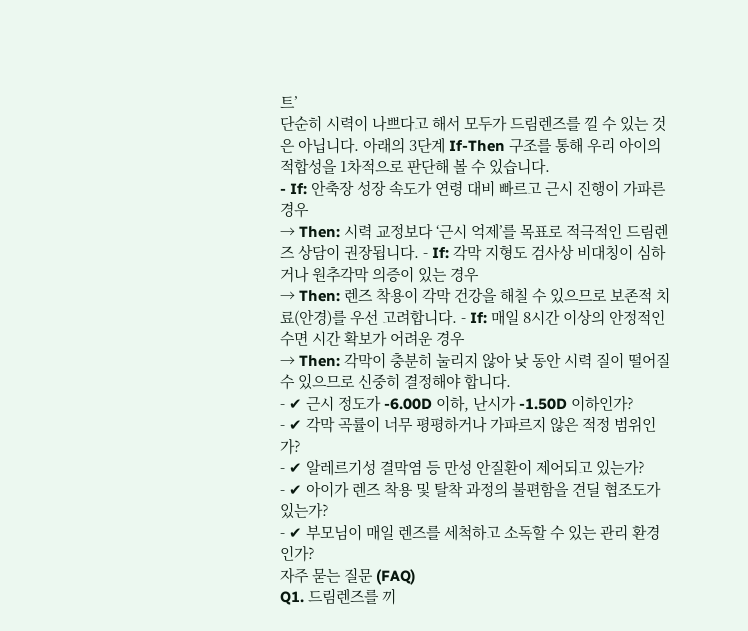트’
단순히 시력이 나쁘다고 해서 모두가 드림렌즈를 낄 수 있는 것은 아닙니다. 아래의 3단계 If-Then 구조를 통해 우리 아이의 적합성을 1차적으로 판단해 볼 수 있습니다.
- If: 안축장 성장 속도가 연령 대비 빠르고 근시 진행이 가파른 경우
→ Then: 시력 교정보다 ‘근시 억제’를 목표로 적극적인 드림렌즈 상담이 권장됩니다. - If: 각막 지형도 검사상 비대칭이 심하거나 원추각막 의증이 있는 경우
→ Then: 렌즈 착용이 각막 건강을 해칠 수 있으므로 보존적 치료(안경)를 우선 고려합니다. - If: 매일 8시간 이상의 안정적인 수면 시간 확보가 어려운 경우
→ Then: 각막이 충분히 눌리지 않아 낮 동안 시력 질이 떨어질 수 있으므로 신중히 결정해야 합니다.
- ✔ 근시 정도가 -6.00D 이하, 난시가 -1.50D 이하인가?
- ✔ 각막 곡률이 너무 평평하거나 가파르지 않은 적정 범위인가?
- ✔ 알레르기성 결막염 등 만성 안질환이 제어되고 있는가?
- ✔ 아이가 렌즈 착용 및 탈착 과정의 불편함을 견딜 협조도가 있는가?
- ✔ 부모님이 매일 렌즈를 세척하고 소독할 수 있는 관리 환경인가?
자주 묻는 질문 (FAQ)
Q1. 드림렌즈를 끼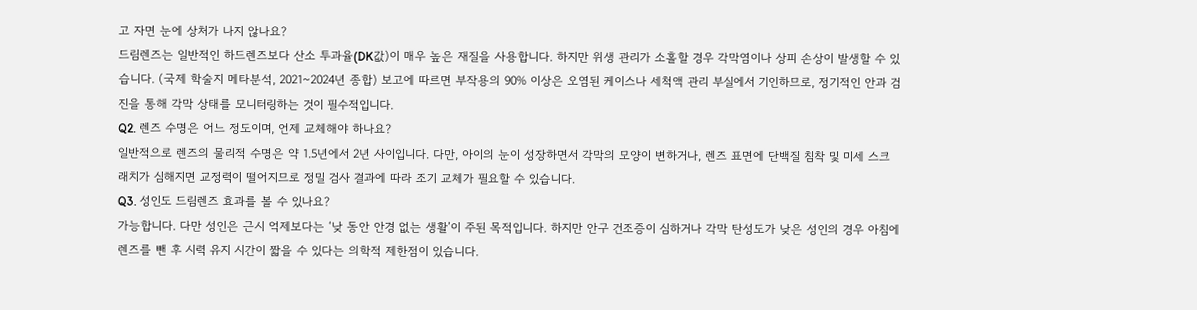고 자면 눈에 상처가 나지 않나요?
드림렌즈는 일반적인 하드렌즈보다 산소 투과율(DK값)이 매우 높은 재질을 사용합니다. 하지만 위생 관리가 소홀할 경우 각막염이나 상피 손상이 발생할 수 있습니다. (국제 학술지 메타분석, 2021~2024년 종합) 보고에 따르면 부작용의 90% 이상은 오염된 케이스나 세척액 관리 부실에서 기인하므로, 정기적인 안과 검진을 통해 각막 상태를 모니터링하는 것이 필수적입니다.
Q2. 렌즈 수명은 어느 정도이며, 언제 교체해야 하나요?
일반적으로 렌즈의 물리적 수명은 약 1.5년에서 2년 사이입니다. 다만, 아이의 눈이 성장하면서 각막의 모양이 변하거나, 렌즈 표면에 단백질 침착 및 미세 스크래치가 심해지면 교정력이 떨어지므로 정밀 검사 결과에 따라 조기 교체가 필요할 수 있습니다.
Q3. 성인도 드림렌즈 효과를 볼 수 있나요?
가능합니다. 다만 성인은 근시 억제보다는 ‘낮 동안 안경 없는 생활’이 주된 목적입니다. 하지만 안구 건조증이 심하거나 각막 탄성도가 낮은 성인의 경우 아침에 렌즈를 뺀 후 시력 유지 시간이 짧을 수 있다는 의학적 제한점이 있습니다.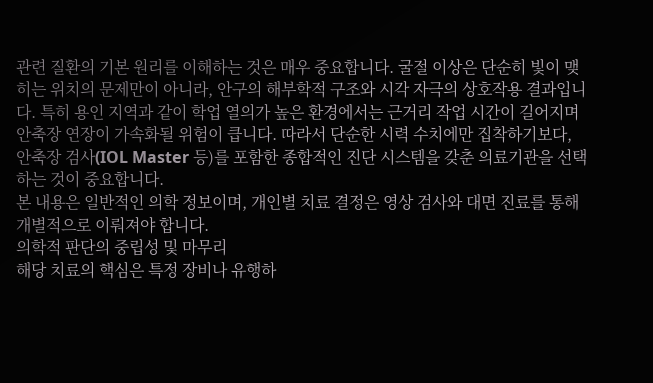관련 질환의 기본 원리를 이해하는 것은 매우 중요합니다. 굴절 이상은 단순히 빛이 맺히는 위치의 문제만이 아니라, 안구의 해부학적 구조와 시각 자극의 상호작용 결과입니다. 특히 용인 지역과 같이 학업 열의가 높은 환경에서는 근거리 작업 시간이 길어지며 안축장 연장이 가속화될 위험이 큽니다. 따라서 단순한 시력 수치에만 집착하기보다, 안축장 검사(IOL Master 등)를 포함한 종합적인 진단 시스템을 갖춘 의료기관을 선택하는 것이 중요합니다.
본 내용은 일반적인 의학 정보이며, 개인별 치료 결정은 영상 검사와 대면 진료를 통해 개별적으로 이뤄져야 합니다.
의학적 판단의 중립성 및 마무리
해당 치료의 핵심은 특정 장비나 유행하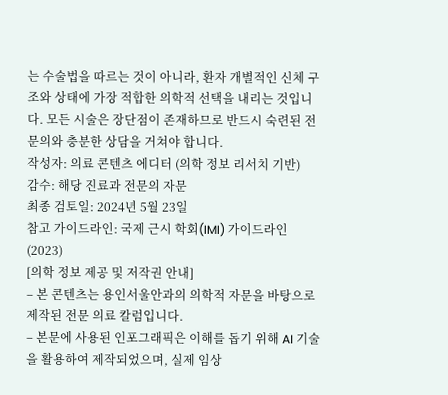는 수술법을 따르는 것이 아니라, 환자 개별적인 신체 구조와 상태에 가장 적합한 의학적 선택을 내리는 것입니다. 모든 시술은 장단점이 존재하므로 반드시 숙련된 전문의와 충분한 상담을 거쳐야 합니다.
작성자: 의료 콘텐츠 에디터 (의학 정보 리서치 기반)
감수: 해당 진료과 전문의 자문
최종 검토일: 2024년 5월 23일
참고 가이드라인: 국제 근시 학회(IMI) 가이드라인(2023)
[의학 정보 제공 및 저작권 안내]
– 본 콘텐츠는 용인서울안과의 의학적 자문을 바탕으로 제작된 전문 의료 칼럼입니다.
– 본문에 사용된 인포그래픽은 이해를 돕기 위해 AI 기술을 활용하여 제작되었으며, 실제 임상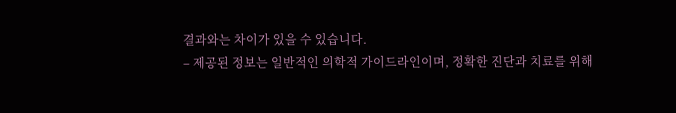결과와는 차이가 있을 수 있습니다.
– 제공된 정보는 일반적인 의학적 가이드라인이며, 정확한 진단과 치료를 위해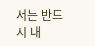서는 반드시 내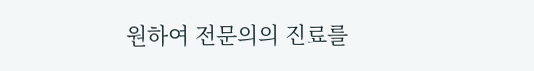원하여 전문의의 진료를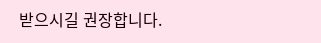받으시길 권장합니다.